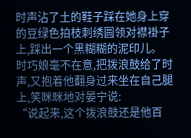时声沾了土的鞋子踩在她身上穿的豆绿色拍枝刺绣圆领对襟褂子上,踩出一个黑糊糊的泥印儿。
时巧娘毫不在意,把拨浪鼓给了时声,又抱着他翻身过来坐在自己腿上,笑眯眯地对晏宁说:
“说起来,这个拨浪鼓还是他百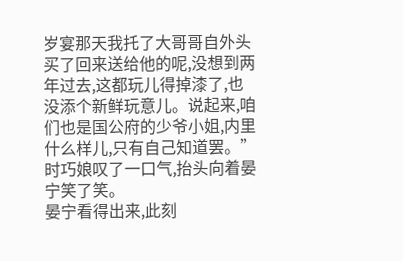岁宴那天我托了大哥哥自外头买了回来送给他的呢,没想到两年过去,这都玩儿得掉漆了,也没添个新鲜玩意儿。说起来,咱们也是国公府的少爷小姐,内里什么样儿,只有自己知道罢。”
时巧娘叹了一口气,抬头向着晏宁笑了笑。
晏宁看得出来,此刻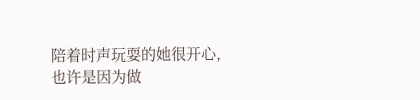陪着时声玩耍的她很开心,也许是因为做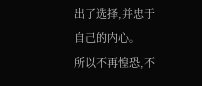出了选择,并忠于自己的内心。
所以不再惶恐,不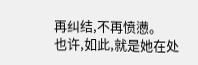再纠结,不再愤懑。
也许,如此,就是她在处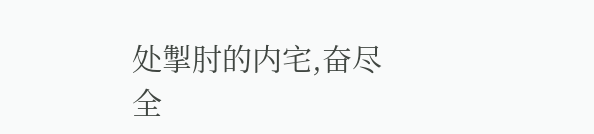处掣肘的内宅,奋尽全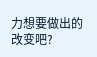力想要做出的改变吧?